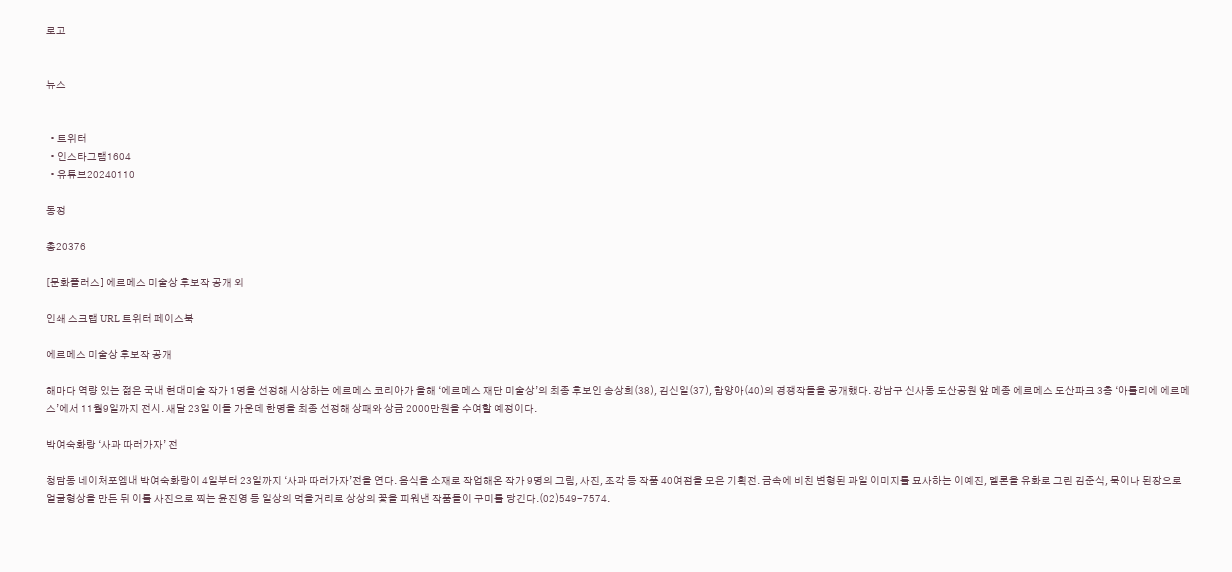로고


뉴스


  • 트위터
  • 인스타그램1604
  • 유튜브20240110

동정

총20376

[문화플러스] 에르메스 미술상 후보작 공개 외

인쇄 스크랩 URL 트위터 페이스북

에르메스 미술상 후보작 공개

해마다 역량 있는 젊은 국내 현대미술 작가 1명을 선정해 시상하는 에르메스 코리아가 올해 ‘에르메스 재단 미술상’의 최종 후보인 송상희(38), 김신일(37), 함양아(40)의 경쟁작들을 공개했다. 강남구 신사동 도산공원 앞 메종 에르메스 도산파크 3층 ‘아틀리에 에르메스’에서 11월9일까지 전시. 새달 23일 이들 가운데 한명을 최종 선정해 상패와 상금 2000만원을 수여할 예정이다.

박여숙화랑 ‘사과 따러가자’ 전

청담동 네이처포엠내 박여숙화랑이 4일부터 23일까지 ‘사과 따러가자’전을 연다. 음식을 소재로 작업해온 작가 9명의 그림, 사진, 조각 등 작품 40여점을 모은 기획전. 금속에 비친 변형된 과일 이미지를 묘사하는 이예진, 멜론을 유화로 그린 김준식, 묵이나 된장으로 얼굴형상을 만든 뒤 이를 사진으로 찍는 윤진영 등 일상의 먹을거리로 상상의 꽃을 피워낸 작품들이 구미를 당긴다.(02)549-7574.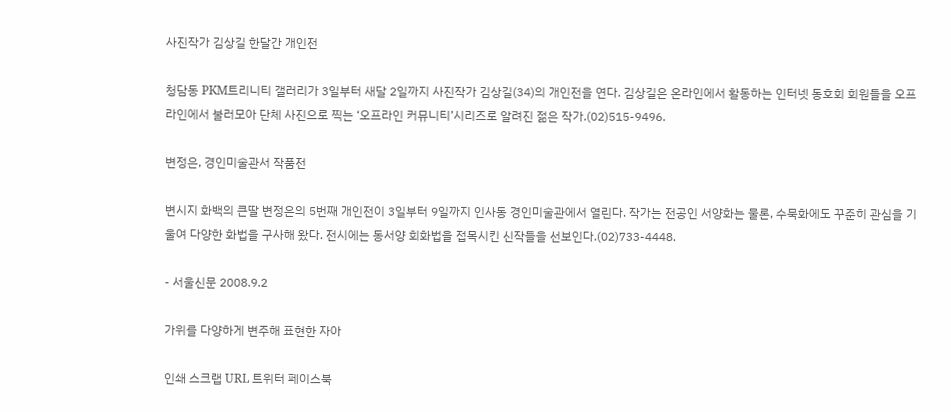사진작가 김상길 한달간 개인전

청담동 PKM트리니티 갤러리가 3일부터 새달 2일까지 사진작가 김상길(34)의 개인전을 연다. 김상길은 온라인에서 활동하는 인터넷 동호회 회원들을 오프라인에서 불러모아 단체 사진으로 찍는 ‘오프라인 커뮤니티’시리즈로 알려진 젊은 작가.(02)515-9496.

변정은, 경인미술관서 작품전

변시지 화백의 큰딸 변정은의 5번째 개인전이 3일부터 9일까지 인사동 경인미술관에서 열린다. 작가는 전공인 서양화는 물론, 수묵화에도 꾸준히 관심을 기울여 다양한 화법을 구사해 왔다. 전시에는 동서양 회화법을 접목시킨 신작들을 선보인다.(02)733-4448.

- 서울신문 2008.9.2

가위를 다양하게 변주해 표현한 자아

인쇄 스크랩 URL 트위터 페이스북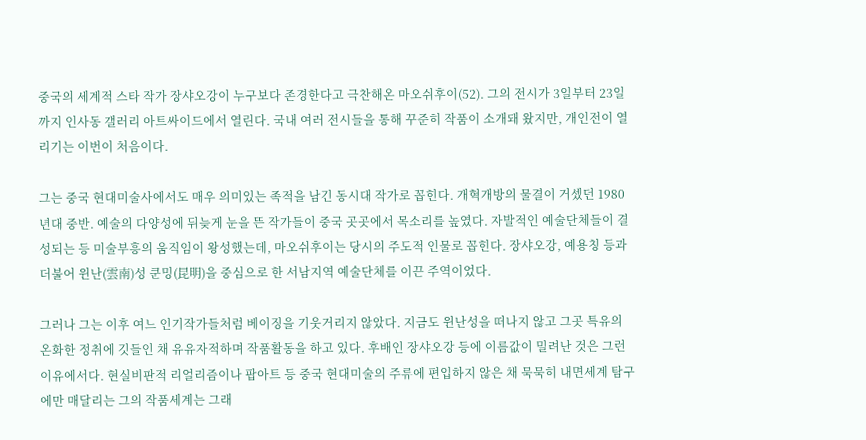중국의 세계적 스타 작가 장샤오강이 누구보다 존경한다고 극찬해온 마오쉬후이(52). 그의 전시가 3일부터 23일까지 인사동 갤러리 아트싸이드에서 열린다. 국내 여러 전시들을 통해 꾸준히 작품이 소개돼 왔지만, 개인전이 열리기는 이번이 처음이다.

그는 중국 현대미술사에서도 매우 의미있는 족적을 남긴 동시대 작가로 꼽힌다. 개혁개방의 물결이 거셌던 1980년대 중반. 예술의 다양성에 뒤늦게 눈을 뜬 작가들이 중국 곳곳에서 목소리를 높였다. 자발적인 예술단체들이 결성되는 등 미술부흥의 움직임이 왕성했는데, 마오쉬후이는 당시의 주도적 인물로 꼽힌다. 장샤오강, 예용칭 등과 더불어 윈난(雲南)성 쿤밍(昆明)을 중심으로 한 서남지역 예술단체를 이끈 주역이었다.

그러나 그는 이후 여느 인기작가들처럼 베이징을 기웃거리지 않았다. 지금도 윈난성을 떠나지 않고 그곳 특유의 온화한 정취에 깃들인 채 유유자적하며 작품활동을 하고 있다. 후배인 장샤오강 등에 이름값이 밀려난 것은 그런 이유에서다. 현실비판적 리얼리즘이나 팝아트 등 중국 현대미술의 주류에 편입하지 않은 채 묵묵히 내면세계 탐구에만 매달리는 그의 작품세계는 그래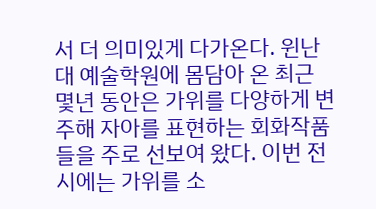서 더 의미있게 다가온다. 윈난대 예술학원에 몸담아 온 최근 몇년 동안은 가위를 다양하게 변주해 자아를 표현하는 회화작품들을 주로 선보여 왔다. 이번 전시에는 가위를 소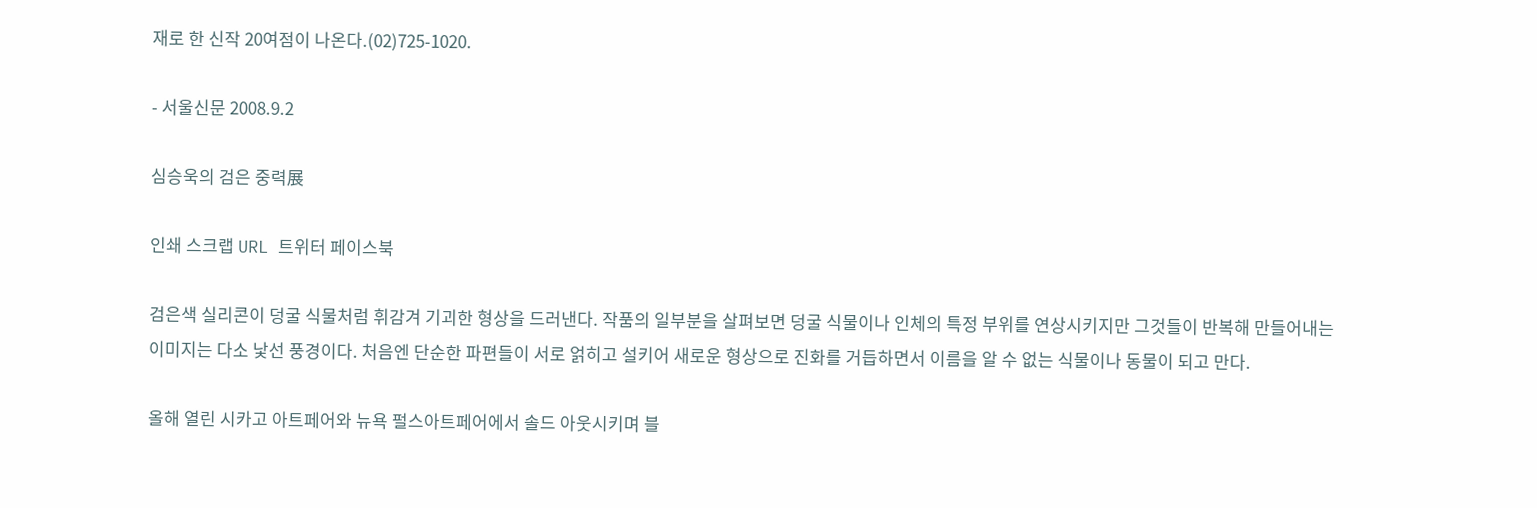재로 한 신작 20여점이 나온다.(02)725-1020.

- 서울신문 2008.9.2

심승욱의 검은 중력展

인쇄 스크랩 URL 트위터 페이스북

검은색 실리콘이 덩굴 식물처럼 휘감겨 기괴한 형상을 드러낸다. 작품의 일부분을 살펴보면 덩굴 식물이나 인체의 특정 부위를 연상시키지만 그것들이 반복해 만들어내는 이미지는 다소 낯선 풍경이다. 처음엔 단순한 파편들이 서로 얽히고 설키어 새로운 형상으로 진화를 거듭하면서 이름을 알 수 없는 식물이나 동물이 되고 만다.

올해 열린 시카고 아트페어와 뉴욕 펄스아트페어에서 솔드 아웃시키며 블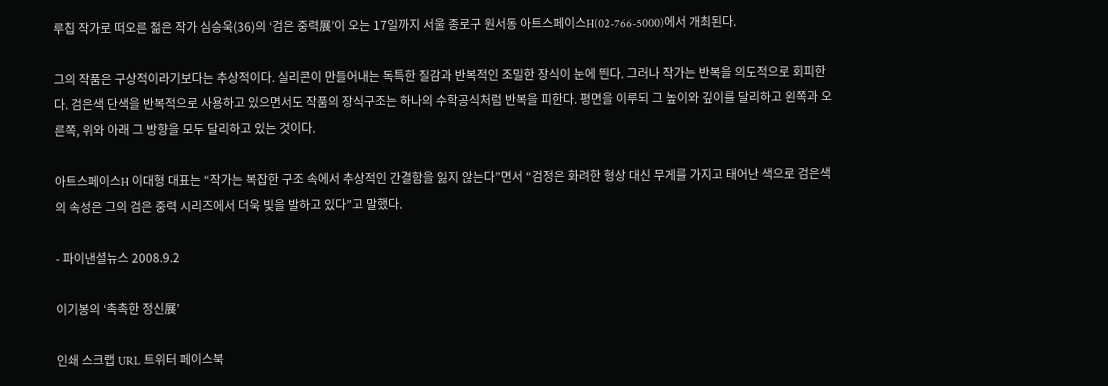루칩 작가로 떠오른 젊은 작가 심승욱(36)의 ‘검은 중력展’이 오는 17일까지 서울 종로구 원서동 아트스페이스H(02-766-5000)에서 개최된다.

그의 작품은 구상적이라기보다는 추상적이다. 실리콘이 만들어내는 독특한 질감과 반복적인 조밀한 장식이 눈에 띈다. 그러나 작가는 반복을 의도적으로 회피한다. 검은색 단색을 반복적으로 사용하고 있으면서도 작품의 장식구조는 하나의 수학공식처럼 반복을 피한다. 평면을 이루되 그 높이와 깊이를 달리하고 왼쪽과 오른쪽, 위와 아래 그 방향을 모두 달리하고 있는 것이다.

아트스페이스H 이대형 대표는 “작가는 복잡한 구조 속에서 추상적인 간결함을 잃지 않는다”면서 “검정은 화려한 형상 대신 무게를 가지고 태어난 색으로 검은색의 속성은 그의 검은 중력 시리즈에서 더욱 빛을 발하고 있다”고 말했다.

- 파이낸셜뉴스 2008.9.2

이기봉의 ‘촉촉한 정신展’

인쇄 스크랩 URL 트위터 페이스북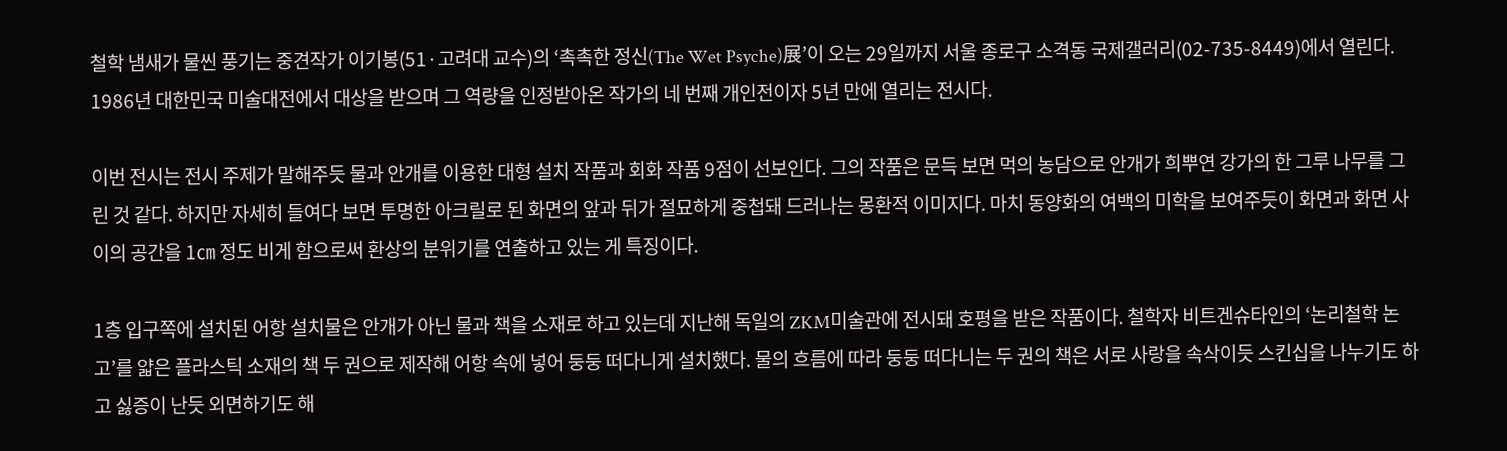철학 냄새가 물씬 풍기는 중견작가 이기봉(51·고려대 교수)의 ‘촉촉한 정신(The Wet Psyche)展’이 오는 29일까지 서울 종로구 소격동 국제갤러리(02-735-8449)에서 열린다. 1986년 대한민국 미술대전에서 대상을 받으며 그 역량을 인정받아온 작가의 네 번째 개인전이자 5년 만에 열리는 전시다.

이번 전시는 전시 주제가 말해주듯 물과 안개를 이용한 대형 설치 작품과 회화 작품 9점이 선보인다. 그의 작품은 문득 보면 먹의 농담으로 안개가 희뿌연 강가의 한 그루 나무를 그린 것 같다. 하지만 자세히 들여다 보면 투명한 아크릴로 된 화면의 앞과 뒤가 절묘하게 중첩돼 드러나는 몽환적 이미지다. 마치 동양화의 여백의 미학을 보여주듯이 화면과 화면 사이의 공간을 1㎝ 정도 비게 함으로써 환상의 분위기를 연출하고 있는 게 특징이다.

1층 입구쪽에 설치된 어항 설치물은 안개가 아닌 물과 책을 소재로 하고 있는데 지난해 독일의 ZKM미술관에 전시돼 호평을 받은 작품이다. 철학자 비트겐슈타인의 ‘논리철학 논고’를 얇은 플라스틱 소재의 책 두 권으로 제작해 어항 속에 넣어 둥둥 떠다니게 설치했다. 물의 흐름에 따라 둥둥 떠다니는 두 권의 책은 서로 사랑을 속삭이듯 스킨십을 나누기도 하고 싫증이 난듯 외면하기도 해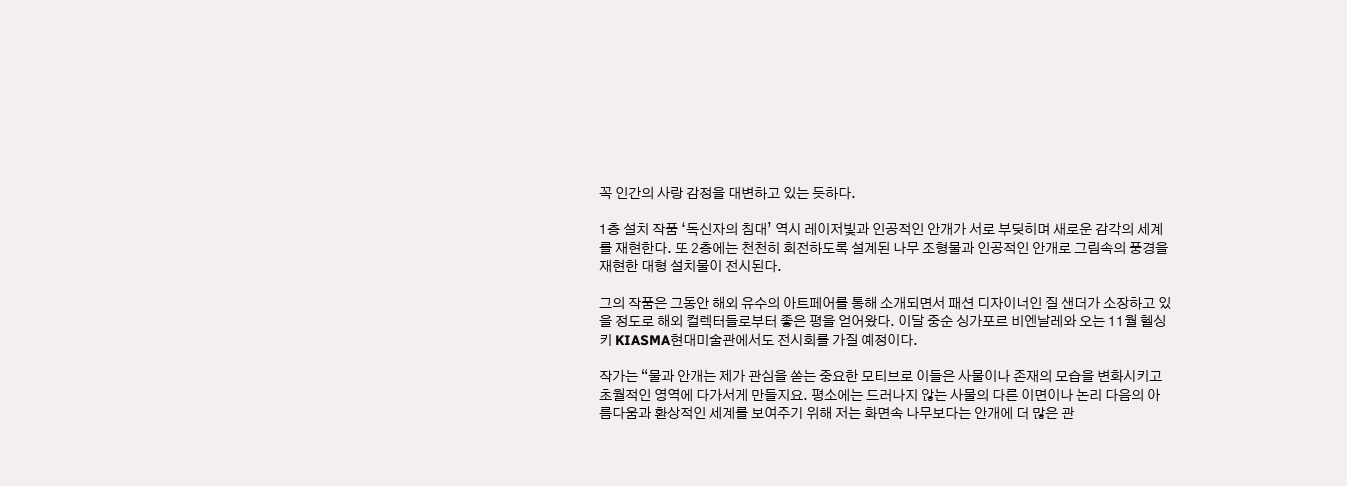꼭 인간의 사랑 감정을 대변하고 있는 듯하다.

1층 설치 작품 ‘독신자의 침대’ 역시 레이저빛과 인공적인 안개가 서로 부딪히며 새로운 감각의 세계를 재현한다. 또 2층에는 천천히 회전하도록 설계된 나무 조형물과 인공적인 안개로 그림속의 풍경을 재현한 대형 설치물이 전시된다.

그의 작품은 그동안 해외 유수의 아트페어를 통해 소개되면서 패션 디자이너인 질 샌더가 소장하고 있을 정도로 해외 컬렉터들로부터 좋은 평을 얻어왔다. 이달 중순 싱가포르 비엔날레와 오는 11월 헬싱키 KIASMA현대미술관에서도 전시회를 가질 예정이다.

작가는 “물과 안개는 제가 관심을 쏟는 중요한 모티브로 이들은 사물이나 존재의 모습을 변화시키고 초월적인 영역에 다가서게 만들지요. 평소에는 드러나지 않는 사물의 다른 이면이나 논리 다음의 아름다움과 환상적인 세계를 보여주기 위해 저는 화면속 나무보다는 안개에 더 많은 관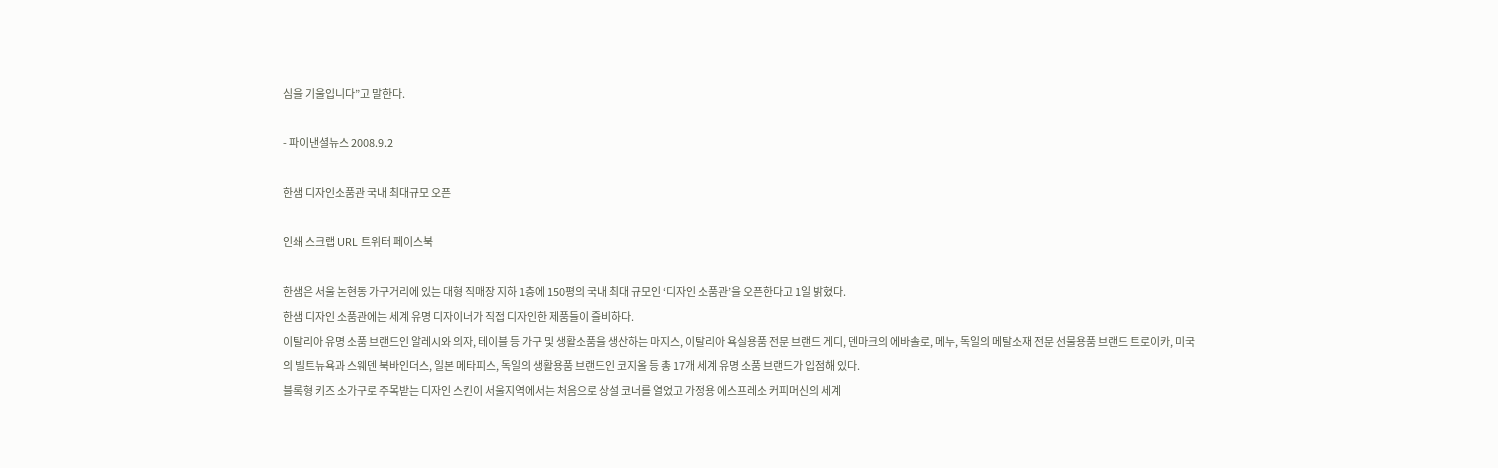심을 기울입니다”고 말한다.

- 파이낸셜뉴스 2008.9.2

한샘 디자인소품관 국내 최대규모 오픈

인쇄 스크랩 URL 트위터 페이스북

한샘은 서울 논현동 가구거리에 있는 대형 직매장 지하 1층에 150평의 국내 최대 규모인 ‘디자인 소품관’을 오픈한다고 1일 밝혔다.
한샘 디자인 소품관에는 세계 유명 디자이너가 직접 디자인한 제품들이 즐비하다.
이탈리아 유명 소품 브랜드인 알레시와 의자, 테이블 등 가구 및 생활소품을 생산하는 마지스, 이탈리아 욕실용품 전문 브랜드 게디, 덴마크의 에바솔로, 메누, 독일의 메탈소재 전문 선물용품 브랜드 트로이카, 미국의 빌트뉴욕과 스웨덴 북바인더스, 일본 메타피스, 독일의 생활용품 브랜드인 코지올 등 총 17개 세계 유명 소품 브랜드가 입점해 있다.
블록형 키즈 소가구로 주목받는 디자인 스킨이 서울지역에서는 처음으로 상설 코너를 열었고 가정용 에스프레소 커피머신의 세계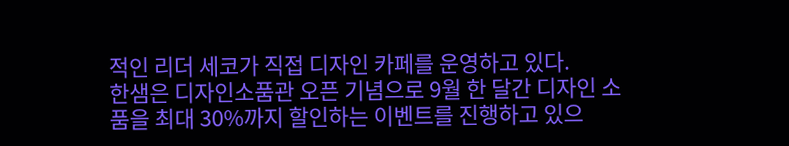적인 리더 세코가 직접 디자인 카페를 운영하고 있다.
한샘은 디자인소품관 오픈 기념으로 9월 한 달간 디자인 소품을 최대 30%까지 할인하는 이벤트를 진행하고 있으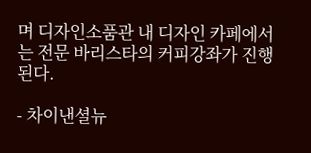며 디자인소품관 내 디자인 카페에서는 전문 바리스타의 커피강좌가 진행된다.

- 차이낸셜뉴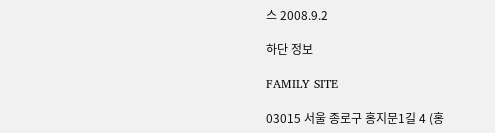스 2008.9.2

하단 정보

FAMILY SITE

03015 서울 종로구 홍지문1길 4 (홍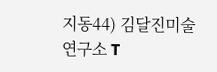지동44) 김달진미술연구소 T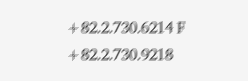+82.2.730.6214 F +82.2.730.9218